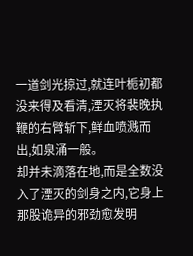一道剑光掠过,就连叶栀初都没来得及看清,湮灭将裴晚执鞭的右臂斩下,鲜血喷溅而出,如泉涌一般。
却并未滴落在地,而是全数没入了湮灭的剑身之内,它身上那股诡异的邪劲愈发明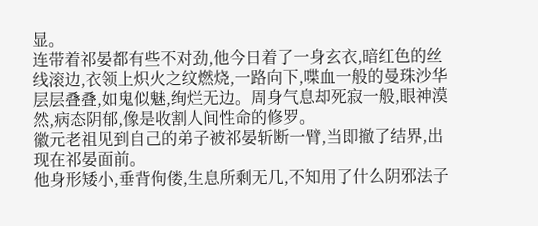显。
连带着祁晏都有些不对劲,他今日着了一身玄衣,暗红色的丝线滚边,衣领上炽火之纹燃烧,一路向下,喋血一般的曼珠沙华层层叠叠,如鬼似魅,绚烂无边。周身气息却死寂一般,眼神漠然,病态阴郁,像是收割人间性命的修罗。
徽元老祖见到自己的弟子被祁晏斩断一臂,当即撤了结界,出现在祁晏面前。
他身形矮小,垂背佝偻,生息所剩无几,不知用了什么阴邪法子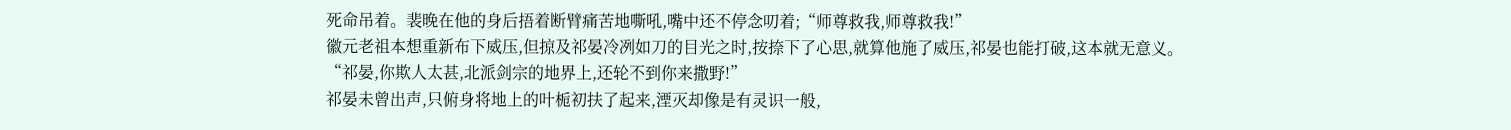死命吊着。裴晚在他的身后捂着断臂痛苦地嘶吼,嘴中还不停念叨着;“师尊救我,师尊救我!”
徽元老祖本想重新布下威压,但掠及祁晏冷冽如刀的目光之时,按捺下了心思,就算他施了威压,祁晏也能打破,这本就无意义。
“祁晏,你欺人太甚,北派剑宗的地界上,还轮不到你来撒野!”
祁晏未曾出声,只俯身将地上的叶栀初扶了起来,湮灭却像是有灵识一般,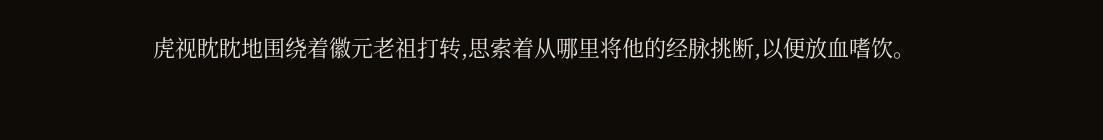虎视眈眈地围绕着徽元老祖打转,思索着从哪里将他的经脉挑断,以便放血嗜饮。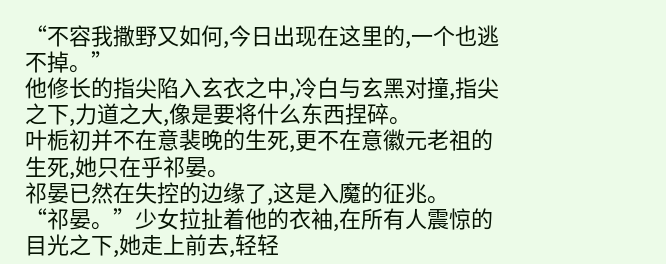“不容我撒野又如何,今日出现在这里的,一个也逃不掉。”
他修长的指尖陷入玄衣之中,冷白与玄黑对撞,指尖之下,力道之大,像是要将什么东西捏碎。
叶栀初并不在意裴晚的生死,更不在意徽元老祖的生死,她只在乎祁晏。
祁晏已然在失控的边缘了,这是入魔的征兆。
“祁晏。”少女拉扯着他的衣袖,在所有人震惊的目光之下,她走上前去,轻轻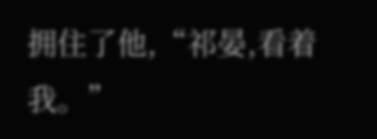拥住了他,“祁晏,看着我。”